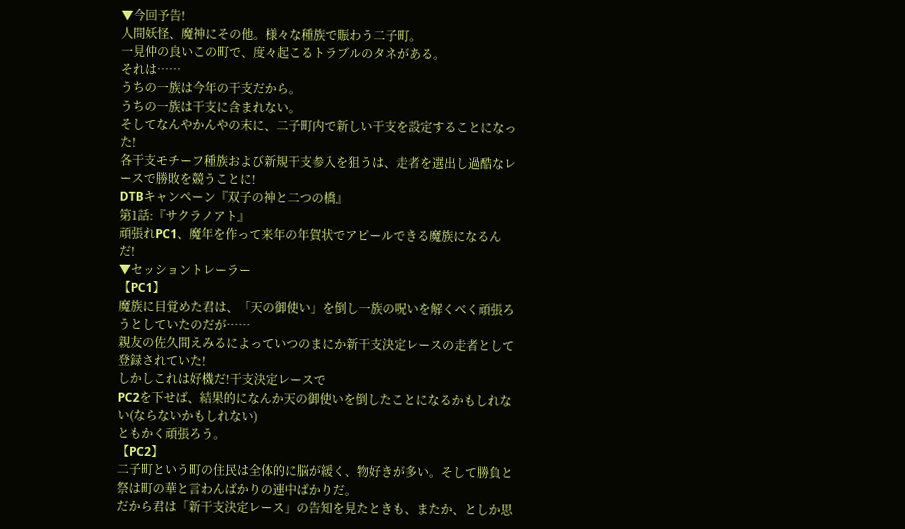▼今回予告!
人間妖怪、魔神にその他。様々な種族で賑わう二子町。
一見仲の良いこの町で、度々起こるトラブルのタネがある。
それは……
うちの一族は今年の干支だから。
うちの一族は干支に含まれない。
そしてなんやかんやの末に、二子町内で新しい干支を設定することになった!
各干支モチーフ種族および新規干支参入を狙うは、走者を選出し過酷なレースで勝敗を競うことに!
DTBキャンペーン『双子の神と二つの橋』
第1話:『サクラノアト』
頑張れPC1、魔年を作って来年の年賀状でアピールできる魔族になるんだ!
▼セッショントレーラー
【PC1】
魔族に目覚めた君は、「天の御使い」を倒し一族の呪いを解くべく頑張ろうとしていたのだが……
親友の佐久間えみるによっていつのまにか新干支決定レースの走者として登録されていた!
しかしこれは好機だ!干支決定レースで
PC2を下せば、結果的になんか天の御使いを倒したことになるかもしれない(ならないかもしれない)
ともかく頑張ろう。
【PC2】
二子町という町の住民は全体的に脳が緩く、物好きが多い。そして勝負と祭は町の華と言わんばかりの連中ばかりだ。
だから君は「新干支決定レース」の告知を見たときも、またか、としか思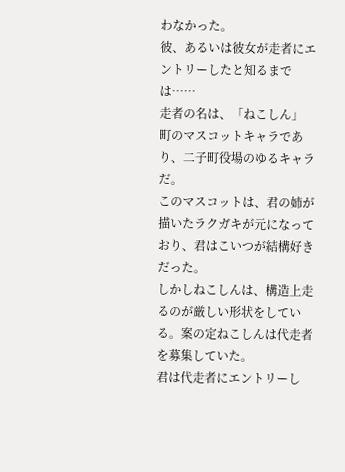わなかった。
彼、あるいは彼女が走者にエントリーしたと知るまでは……
走者の名は、「ねこしん」
町のマスコットキャラであり、二子町役場のゆるキャラだ。
このマスコットは、君の姉が描いたラクガキが元になっており、君はこいつが結構好きだった。
しかしねこしんは、構造上走るのが厳しい形状をしている。案の定ねこしんは代走者を募集していた。
君は代走者にエントリーし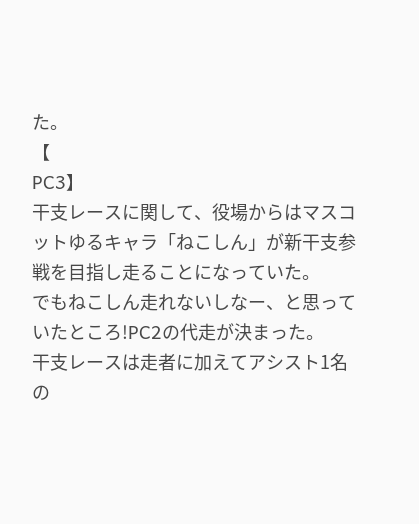た。
【
PC3】
干支レースに関して、役場からはマスコットゆるキャラ「ねこしん」が新干支参戦を目指し走ることになっていた。
でもねこしん走れないしなー、と思っていたところ!PC2の代走が決まった。
干支レースは走者に加えてアシスト1名の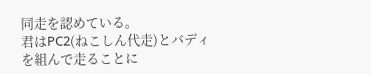同走を認めている。
君はPC2(ねこしん代走)とバディを組んで走ることに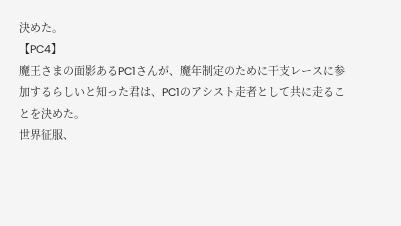決めた。
【PC4】
魔王さまの面影あるPC1さんが、魔年制定のために干支レースに参加するらしいと知った君は、PC1のアシスト走者として共に走ることを決めた。
世界征服、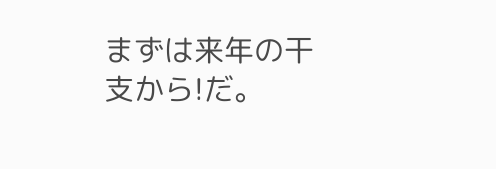まずは来年の干支から!だ。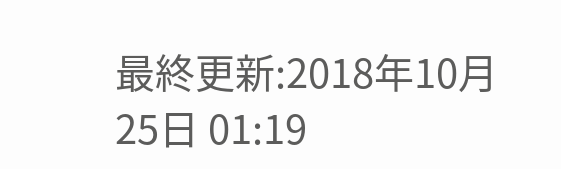最終更新:2018年10月25日 01:19